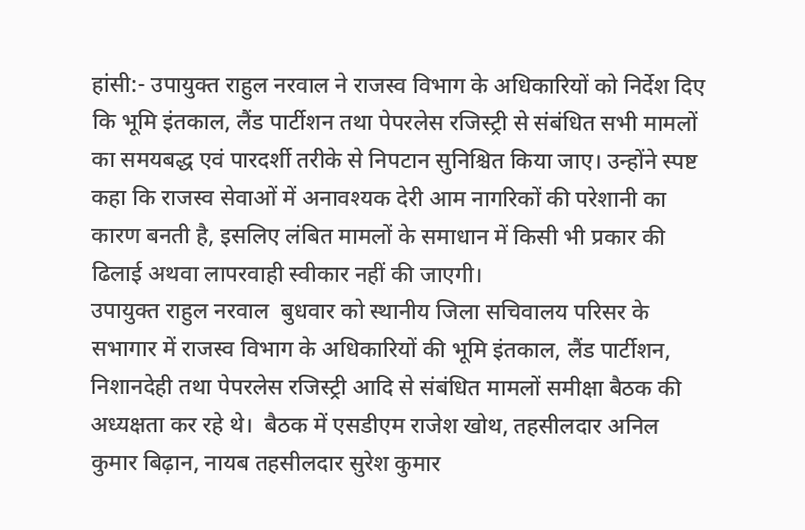हांसी:- उपायुक्त राहुल नरवाल ने राजस्व विभाग के अधिकारियों को निर्देश दिए कि भूमि इंतकाल, लैंड पार्टीशन तथा पेपरलेस रजिस्ट्री से संबंधित सभी मामलों का समयबद्ध एवं पारदर्शी तरीके से निपटान सुनिश्चित किया जाए। उन्होंने स्पष्ट कहा कि राजस्व सेवाओं में अनावश्यक देरी आम नागरिकों की परेशानी का कारण बनती है, इसलिए लंबित मामलों के समाधान में किसी भी प्रकार की ढिलाई अथवा लापरवाही स्वीकार नहीं की जाएगी।
उपायुक्त राहुल नरवाल  बुधवार को स्थानीय जिला सचिवालय परिसर के सभागार में राजस्व विभाग के अधिकारियों की भूमि इंतकाल, लैंड पार्टीशन, निशानदेही तथा पेपरलेस रजिस्ट्री आदि से संबंधित मामलों समीक्षा बैठक की अध्यक्षता कर रहे थे।  बैठक में एसडीएम राजेश खोथ, तहसीलदार अनिल कुमार बिढ़ान, नायब तहसीलदार सुरेश कुमार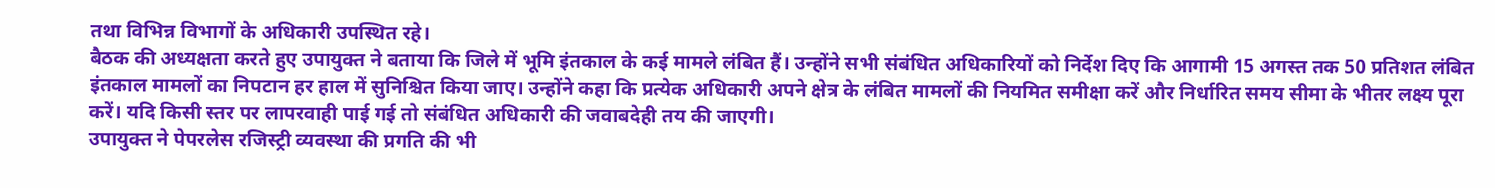तथा विभिन्न विभागों के अधिकारी उपस्थित रहे।
बैठक की अध्यक्षता करते हुए उपायुक्त ने बताया कि जिले में भूमि इंतकाल के कई मामले लंबित हैं। उन्होंने सभी संबंधित अधिकारियों को निर्देश दिए कि आगामी 15 अगस्त तक 50 प्रतिशत लंबित इंतकाल मामलों का निपटान हर हाल में सुनिश्चित किया जाए। उन्होंने कहा कि प्रत्येक अधिकारी अपने क्षेत्र के लंबित मामलों की नियमित समीक्षा करें और निर्धारित समय सीमा के भीतर लक्ष्य पूरा करें। यदि किसी स्तर पर लापरवाही पाई गई तो संबंधित अधिकारी की जवाबदेही तय की जाएगी।
उपायुक्त ने पेपरलेस रजिस्ट्री व्यवस्था की प्रगति की भी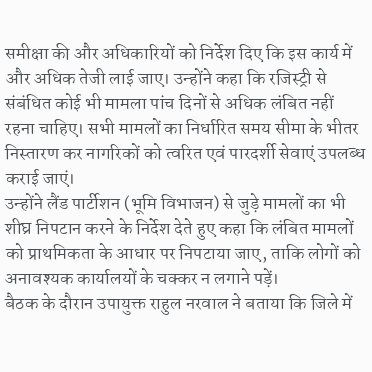समीक्षा की और अधिकारियों को निर्देश दिए कि इस कार्य में और अधिक तेजी लाई जाए। उन्होंने कहा कि रजिस्ट्री से संबंधित कोई भी मामला पांच दिनों से अधिक लंबित नहीं रहना चाहिए। सभी मामलों का निर्धारित समय सीमा के भीतर निस्तारण कर नागरिकों को त्वरित एवं पारदर्शी सेवाएं उपलब्ध कराई जाएं।
उन्होंने लैंड पार्टीशन (भूमि विभाजन) से जुड़े मामलों का भी शीघ्र निपटान करने के निर्देश देते हुए कहा कि लंबित मामलों को प्राथमिकता के आधार पर निपटाया जाए, ताकि लोगों को अनावश्यक कार्यालयों के चक्कर न लगाने पड़ें।
बैठक के दौरान उपायुक्त राहुल नरवाल ने बताया कि जिले में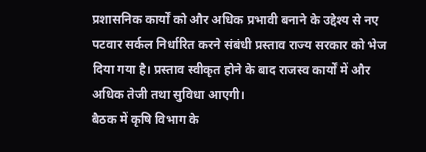प्रशासनिक कार्यों को और अधिक प्रभावी बनाने के उद्देश्य से नए पटवार सर्कल निर्धारित करने संबंधी प्रस्ताव राज्य सरकार को भेज दिया गया है। प्रस्ताव स्वीकृत होने के बाद राजस्व कार्यों में और अधिक तेजी तथा सुविधा आएगी।
बैठक में कृषि विभाग के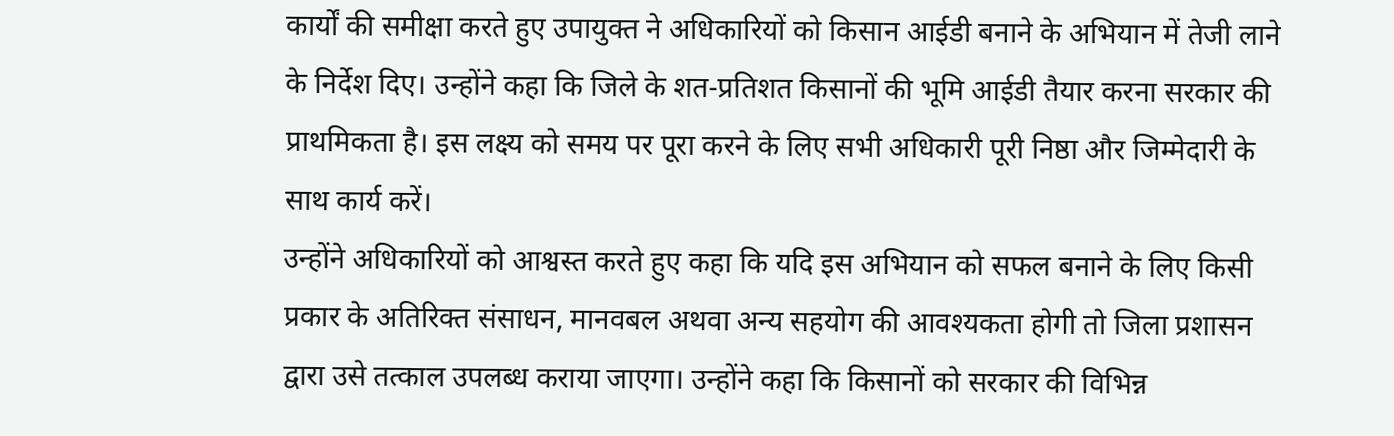कार्यों की समीक्षा करते हुए उपायुक्त ने अधिकारियों को किसान आईडी बनाने के अभियान में तेजी लाने के निर्देश दिए। उन्होंने कहा कि जिले के शत-प्रतिशत किसानों की भूमि आईडी तैयार करना सरकार की प्राथमिकता है। इस लक्ष्य को समय पर पूरा करने के लिए सभी अधिकारी पूरी निष्ठा और जिम्मेदारी के साथ कार्य करें।
उन्होंने अधिकारियों को आश्वस्त करते हुए कहा कि यदि इस अभियान को सफल बनाने के लिए किसी प्रकार के अतिरिक्त संसाधन, मानवबल अथवा अन्य सहयोग की आवश्यकता होगी तो जिला प्रशासन द्वारा उसे तत्काल उपलब्ध कराया जाएगा। उन्होंने कहा कि किसानों को सरकार की विभिन्न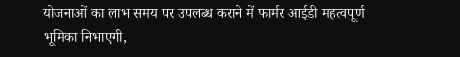योजनाओं का लाभ समय पर उपलब्ध कराने में फार्मर आईडी महत्वपूर्ण भूमिका निभाएगी,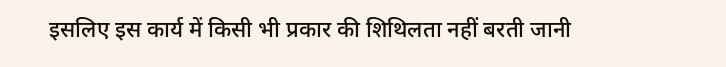इसलिए इस कार्य में किसी भी प्रकार की शिथिलता नहीं बरती जानी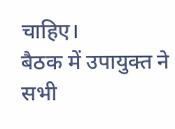चाहिए।
बैठक में उपायुक्त ने सभी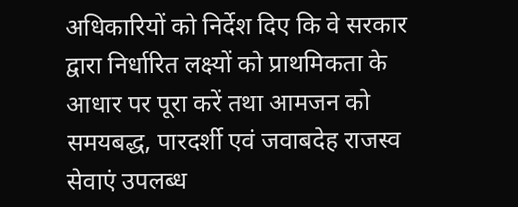अधिकारियों को निर्देश दिए कि वे सरकार द्वारा निर्धारित लक्ष्यों को प्राथमिकता के आधार पर पूरा करें तथा आमजन को समयबद्ध, पारदर्शी एवं जवाबदेह राजस्व सेवाएं उपलब्ध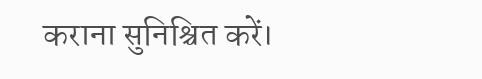कराना सुनिश्चित करें।